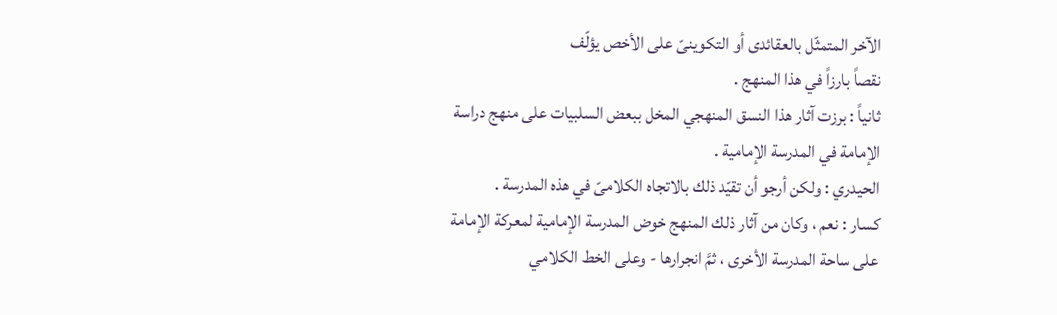الآخر المتمثّل بالعقائدى أو التكوينىّ على الأخص يؤلّف
نقصاً بارزاً في هذا المنهج .
ثانياً : برزت آثار هذا النسق المنهجي المخل ببعض السلبيات على منهج دراسة الإمامة في المدرسة الإمامية .
الحيدري : ولكن أرجو أن تقيّد ذلك بالاتجاه الكلامىّ في هذه المدرسة .
كسار : نعم ، وكان من آثار ذلك المنهج خوض المدرسة الإمامية لمعركة الإمامة على ساحة المدرسة الأخرى ، ثمَّ انجرارها - وعلى الخط الكلامي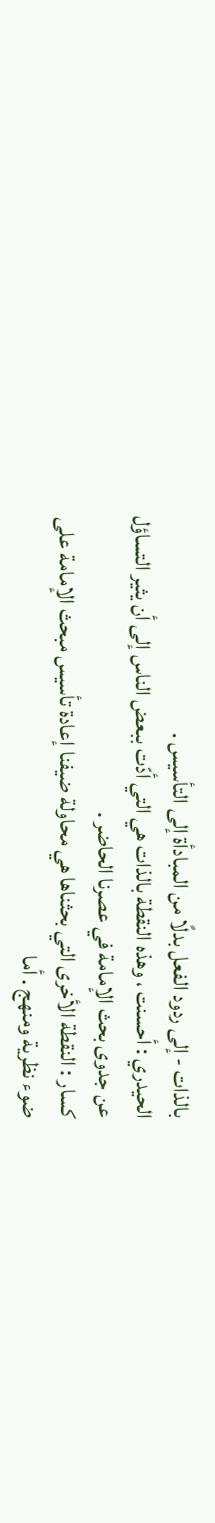بالذات - إلى ردود الفعل بدلًا من المبادأة إلى التأسيس .
الحيدري : أحسنت ، وهذه النقطة بالذات هي التي أدّت ببعض الناس إلى أن يثير التساؤل عن جدوى بحث الإمامة في عصرنا الحاضر .
كسار : النقطة الأخرى التي بحثناها هي محاولة ضيفنا إعادة تأسيس مبحث الإمامة على ضوء نظرية ومنهج . أما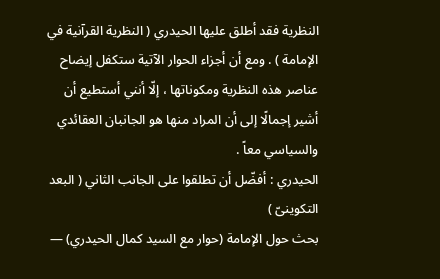النظرية فقد أطلق عليها الحيدري ( النظرية القرآنية في الإمامة ) . ومع أن أجزاء الحوار الآتية ستكفل إيضاح عناصر هذه النظرية ومكوناتها ، إلّا أنني أستطيع أن أشير إجمالًا إلى أن المراد منها هو الجانبان العقائدي والسياسي معاً .
الحيدري : أفضّل أن تطلقوا على الجانب الثاني ( البعد التكوينىّ )
بحث حول الإمامة (حوار مع السيد كمال الحيدري) —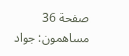صفحة 36
مساهمون: جواد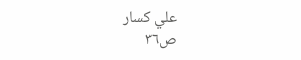علي كسار
ص٣٦